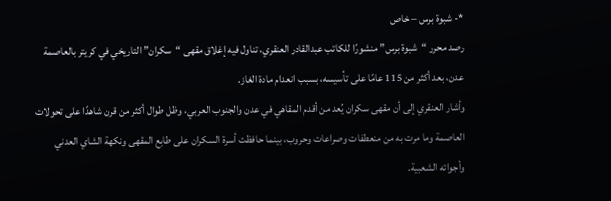*- شبوة برس – خاص
رصد محرر “شبوة برس” منشورًا للكاتب عبدالقادر العنقري، تناول فيه إغلاق مقهى “سكران” التاريخي في كريتر بالعاصمة عدن، بعد أكثر من 115 عامًا على تأسيسه، بسبب انعدام مادة الغاز.
وأشار العنقري إلى أن مقهى سكران يُعد من أقدم المقاهي في عدن والجنوب العربي، وظل طوال أكثر من قرن شاهدًا على تحولات العاصمة وما مرت به من منعطفات وصراعات وحروب، بينما حافظت أسرة السكران على طابع المقهى ونكهة الشاي العدني وأجوائه الشعبية.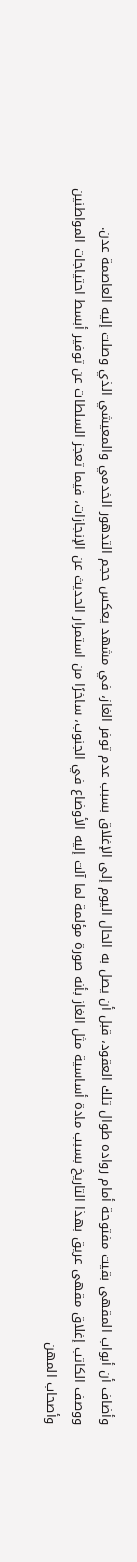وأضاف أن أبواب المقهى بقيت مفتوحة أمام رواده طوال تلك العقود، قبل أن يصل به الحال اليوم إلى الإغلاق بسبب عدم توفر الغاز، في مشهد يعكس حجم التدهور الخدمي والمعيشي الذي وصلت إليه العاصمة عدن.
ووصف الكاتب إغلاق مقهى عريق بهذا التاريخ بسبب مادة أساسية مثل الغاز بأنه صورة مؤلمة لما آلت إليه الأوضاع في الجنوب، ساخرًا من استمرار الحديث عن الإنجازات، فيما تعجز السلطات عن توفير أبسط احتياجات المواطنين وأصحاب المهن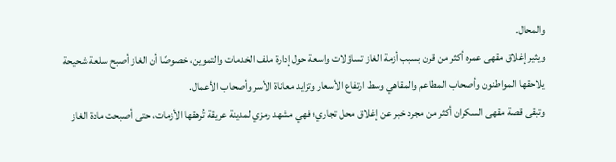والمحال.
ويثير إغلاق مقهى عمره أكثر من قرن بسبب أزمة الغاز تساؤلات واسعة حول إدارة ملف الخدمات والتموين، خصوصًا أن الغاز أصبح سلعة شحيحة يلاحقها المواطنون وأصحاب المطاعم والمقاهي وسط ارتفاع الأسعار وتزايد معاناة الأسر وأصحاب الأعمال.
وتبقى قصة مقهى السكران أكثر من مجرد خبر عن إغلاق محل تجاري؛ فهي مشهد رمزي لمدينة عريقة تُرهقها الأزمات، حتى أصبحت مادة الغاز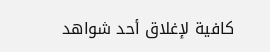كافية لإغلاق أحد شواهد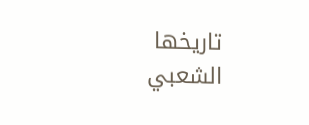تاريخها الشعبي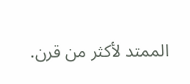الممتد لأكثر من قرن.